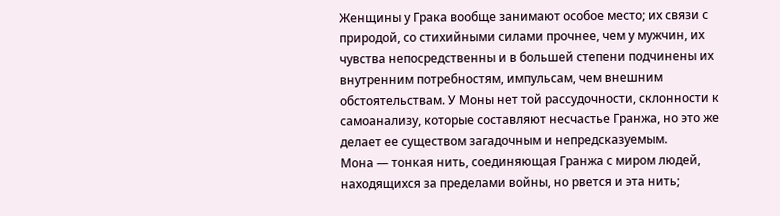Женщины у Грака вообще занимают особое место; их связи с природой, со стихийными силами прочнее, чем у мужчин, их чувства непосредственны и в большей степени подчинены их внутренним потребностям, импульсам, чем внешним обстоятельствам. У Моны нет той рассудочности, склонности к самоанализу, которые составляют несчастье Гранжа, но это же делает ее существом загадочным и непредсказуемым.
Мона — тонкая нить, соединяющая Гранжа с миром людей, находящихся за пределами войны, но рвется и эта нить;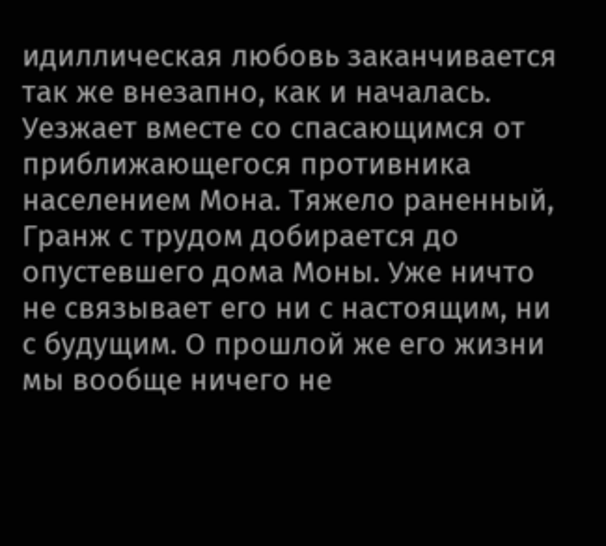идиллическая любовь заканчивается так же внезапно, как и началась. Уезжает вместе со спасающимся от приближающегося противника населением Мона. Тяжело раненный, Гранж с трудом добирается до опустевшего дома Моны. Уже ничто не связывает его ни с настоящим, ни с будущим. О прошлой же его жизни мы вообще ничего не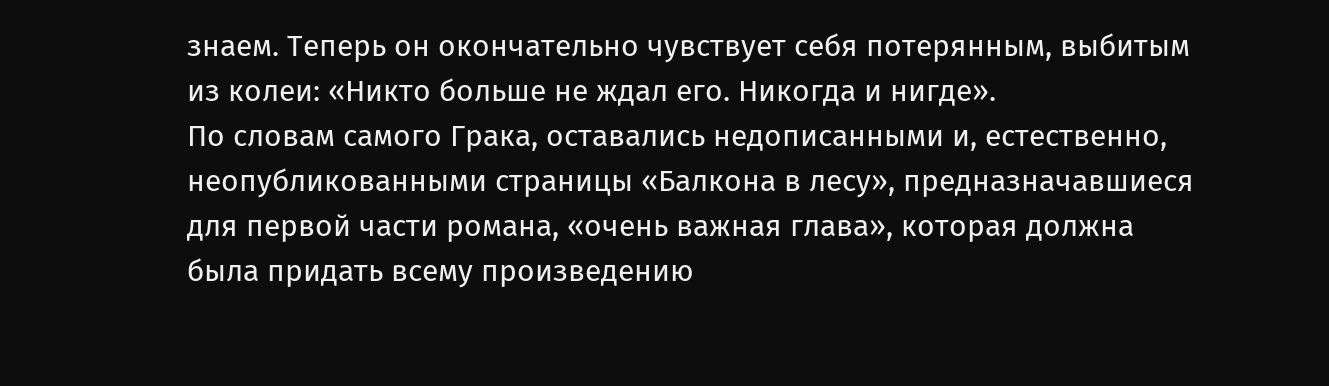знаем. Теперь он окончательно чувствует себя потерянным, выбитым из колеи: «Никто больше не ждал его. Никогда и нигде».
По словам самого Грака, оставались недописанными и, естественно, неопубликованными страницы «Балкона в лесу», предназначавшиеся для первой части романа, «очень важная глава», которая должна была придать всему произведению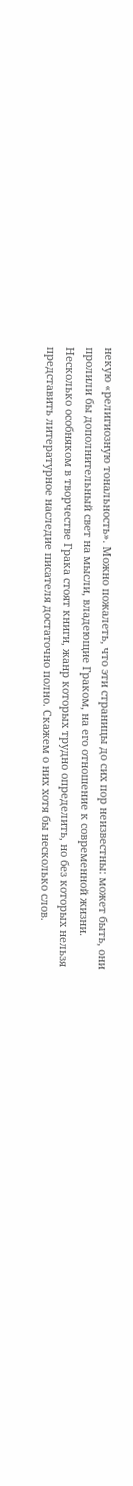некую «религиозную тональность». Можно пожалеть, что эти страницы до сих пор неизвестны: может быть, они пролили бы дополнительный свет на мысли, владеющие Граком, на его отношение к современной жизни.
Несколько особняком в творчестве Грака стоят книги, жанр которых трудно определить, но без которых нельзя представить литературное наследие писателя достаточно полно. Скажем о них хотя бы несколько слов.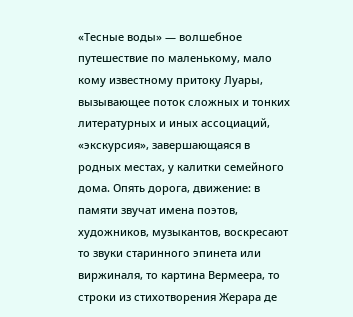«Тесные воды» — волшебное путешествие по маленькому, мало кому известному притоку Луары, вызывающее поток сложных и тонких литературных и иных ассоциаций, «экскурсия», завершающаяся в родных местах, у калитки семейного дома. Опять дорога, движение: в памяти звучат имена поэтов, художников, музыкантов, воскресают то звуки старинного эпинета или виржиналя, то картина Вермеера, то строки из стихотворения Жерара де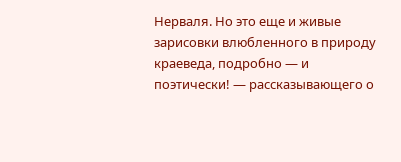Нерваля. Но это еще и живые зарисовки влюбленного в природу краеведа, подробно — и поэтически! — рассказывающего о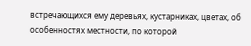встречающихся ему деревьях, кустарниках, цветах, об особенностях местности, по которой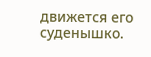движется его суденышко.